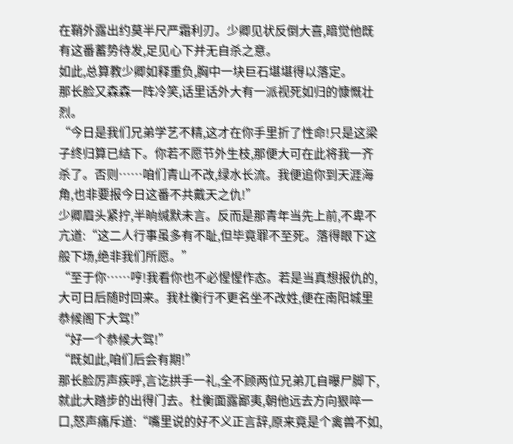在鞘外露出约莫半尺严霜利刃。少卿见状反倒大喜,暗觉他既有这番蓄势待发,足见心下并无自杀之意。
如此,总算教少卿如释重负,胸中一块巨石堪堪得以落定。
那长脸又森森一阵冷笑,话里话外大有一派视死如归的慷慨壮烈。
“今日是我们兄弟学艺不精,这才在你手里折了性命!只是这梁子终归算已结下。你若不愿节外生枝,那便大可在此将我一齐杀了。否则……咱们青山不改,绿水长流。我便追你到天涯海角,也非要报今日这番不共戴天之仇!”
少卿眉头紧拧,半晌缄默未言。反而是那青年当先上前,不卑不亢道:“这二人行事虽多有不耻,但毕竟罪不至死。落得眼下这般下场,绝非我们所愿。”
“至于你……哼!我看你也不必惺惺作态。若是当真想报仇的,大可日后随时回来。我杜衡行不更名坐不改姓,便在南阳城里恭候阁下大驾!”
“好一个恭候大驾!”
“既如此,咱们后会有期!”
那长脸厉声疾呼,言讫拱手一礼,全不顾两位兄弟兀自曝尸脚下,就此大踏步的出得门去。杜衡面露鄙夷,朝他远去方向狠啐一口,怒声痛斥道:“嘴里说的好不义正言辞,原来竟是个禽兽不如,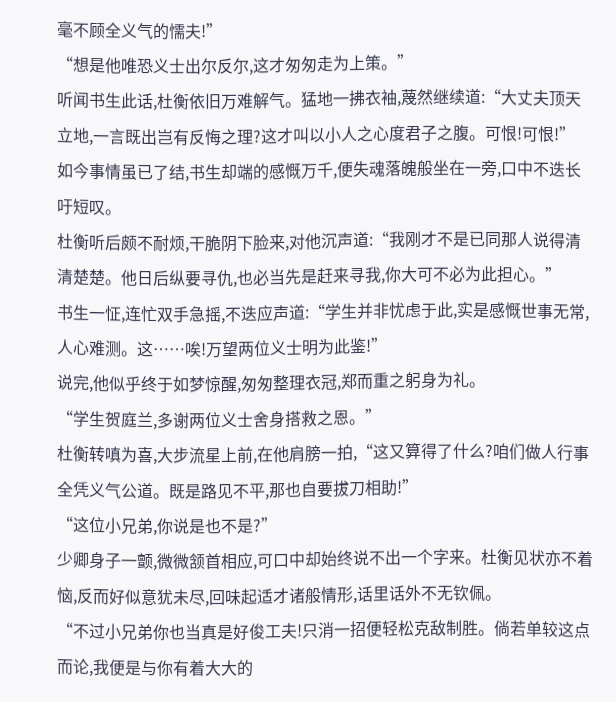毫不顾全义气的懦夫!”
“想是他唯恐义士出尔反尔,这才匆匆走为上策。”
听闻书生此话,杜衡依旧万难解气。猛地一拂衣袖,蔑然继续道:“大丈夫顶天立地,一言既出岂有反悔之理?这才叫以小人之心度君子之腹。可恨!可恨!”
如今事情虽已了结,书生却端的感慨万千,便失魂落魄般坐在一旁,口中不迭长吁短叹。
杜衡听后颇不耐烦,干脆阴下脸来,对他沉声道:“我刚才不是已同那人说得清清楚楚。他日后纵要寻仇,也必当先是赶来寻我,你大可不必为此担心。”
书生一怔,连忙双手急摇,不迭应声道:“学生并非忧虑于此,实是感慨世事无常,人心难测。这……唉!万望两位义士明为此鉴!”
说完,他似乎终于如梦惊醒,匆匆整理衣冠,郑而重之躬身为礼。
“学生贺庭兰,多谢两位义士舍身搭救之恩。”
杜衡转嗔为喜,大步流星上前,在他肩膀一拍,“这又算得了什么?咱们做人行事全凭义气公道。既是路见不平,那也自要拔刀相助!”
“这位小兄弟,你说是也不是?”
少卿身子一颤,微微颔首相应,可口中却始终说不出一个字来。杜衡见状亦不着恼,反而好似意犹未尽,回味起适才诸般情形,话里话外不无钦佩。
“不过小兄弟你也当真是好俊工夫!只消一招便轻松克敌制胜。倘若单较这点而论,我便是与你有着大大的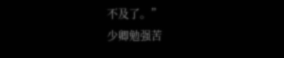不及了。”
少卿勉强苦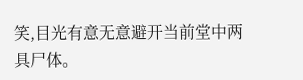笑,目光有意无意避开当前堂中两具尸体。